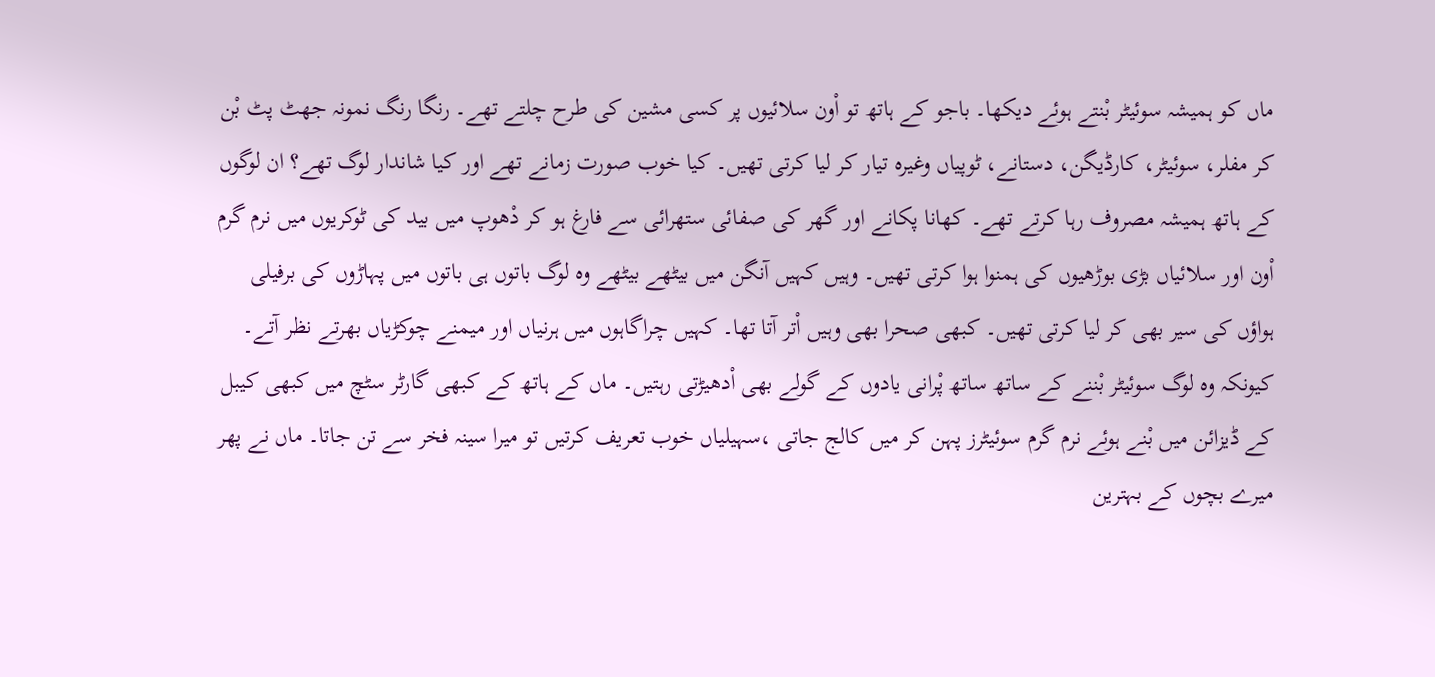ماں کو ہمیشہ سوئیٹر بْنتے ہوئے دیکھا۔ باجو کے ہاتھ تو اْون سلائیوں پر کسی مشین کی طرح چلتے تھے۔ رنگا رنگ نمونہ جھٹ پٹ بْن کر مفلر، سوئیٹر، کارڈیگن، دستانے، ٹوپیاں وغیرہ تیار کر لیا کرتی تھیں۔ کیا خوب صورت زمانے تھے اور کیا شاندار لوگ تھے؟ ان لوگوں کے ہاتھ ہمیشہ مصروف رہا کرتے تھے۔ کھانا پکانے اور گھر کی صفائی ستھرائی سے فارغ ہو کر دْھوپ میں بید کی ٹوکریوں میں نرم گرم اْون اور سلائیاں بڑی بوڑھیوں کی ہمنوا ہوا کرتی تھیں۔ وہیں کہیں آنگن میں بیٹھے بیٹھے وہ لوگ باتوں ہی باتوں میں پہاڑوں کی برفیلی ہواؤں کی سیر بھی کر لیا کرتی تھیں۔ کبھی صحرا بھی وہیں اْتر آتا تھا۔ کہیں چراگاہوں میں ہرنیاں اور میمنے چوکڑیاں بھرتے نظر آتے۔ کیونکہ وہ لوگ سوئیٹر بْننے کے ساتھ ساتھ پْرانی یادوں کے گولے بھی اْدھیڑتی رہتیں۔ ماں کے ہاتھ کے کبھی گارٹر سٹچ میں کبھی کیبل کے ڈیزائن میں بْنے ہوئے نرم گرم سوئیٹرز پہن کر میں کالج جاتی ،سہیلیاں خوب تعریف کرتیں تو میرا سینہ فخر سے تن جاتا۔ ماں نے پھر میرے بچوں کے بہترین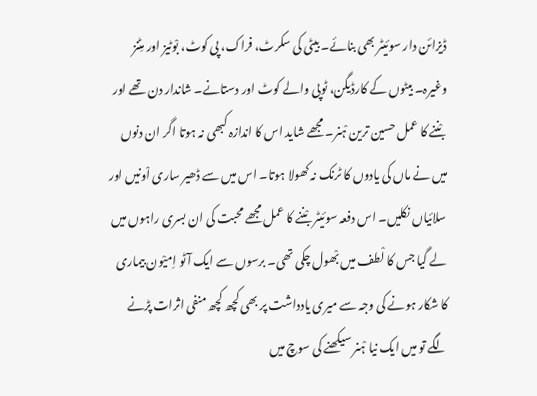ڈیزائن دار سوئیٹر بھی بنائے۔ بیٹی کی سکرٹ، فراک، پی کوٹ، بْوٹیز اور مِٹنز وغیرہ۔ بیٹوں کے کارڈیگن، ٹوپی والے کوٹ اور دستانے۔ شاندار دن تھے اور بْننے کا عمل حسین ترین ہْنر۔ مجھے شاید اس کا اندازہ کبھی نہ ہوتا اگر ان دنوں میں نے ماں کی یادوں کا ٹرنک نہ کھولا ہوتا۔ اس میں سے ڈھیر ساری اْونیں اور سلائیاں نکلیں۔ اس دفعہ سوئیٹر بْننے کا عمل مجھے محبت کی ان بسری راہوں میں لے گیا جس کا لْطف میں بْھول چکی تھی۔ برسوں سے ایک آٹو اِمیْون بیماری کا شکار ہونے کی وجہ سے میری یادداشت پر بھی کچھ کچھ منفی اثرات پڑنے لگے تو میں ایک نیا ہْنر سیکھنے کی سوچ میں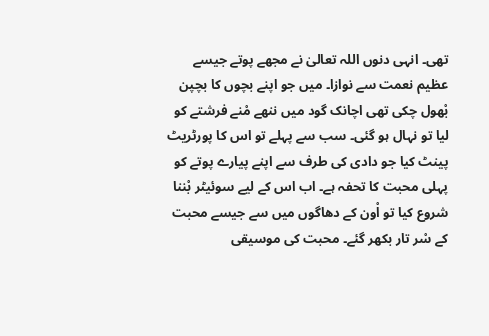تھی۔ انہی دنوں اللہ تعالیٰ نے مجھے پوتے جیسے عظیم نعمت سے نوازا۔ میں جو اپنے بچوں کا بچپن بْھول چکی تھی اچانک گود میں ننھے مْنے فرشتے کو لیا تو نہال ہو گئی۔ سب سے پہلے تو اس کا پورٹریٹ پینٹ کیا جو دادی کی طرف سے اپنے پیارے پوتے کو پہلی محبت کا تحفہ ہے۔ اب اس کے لیے سوئیٹر بْننا شروع کیا تو اْون کے دھاگوں میں سے جیسے محبت کے سْر تار بکھر گئے۔ محبت کی موسیقی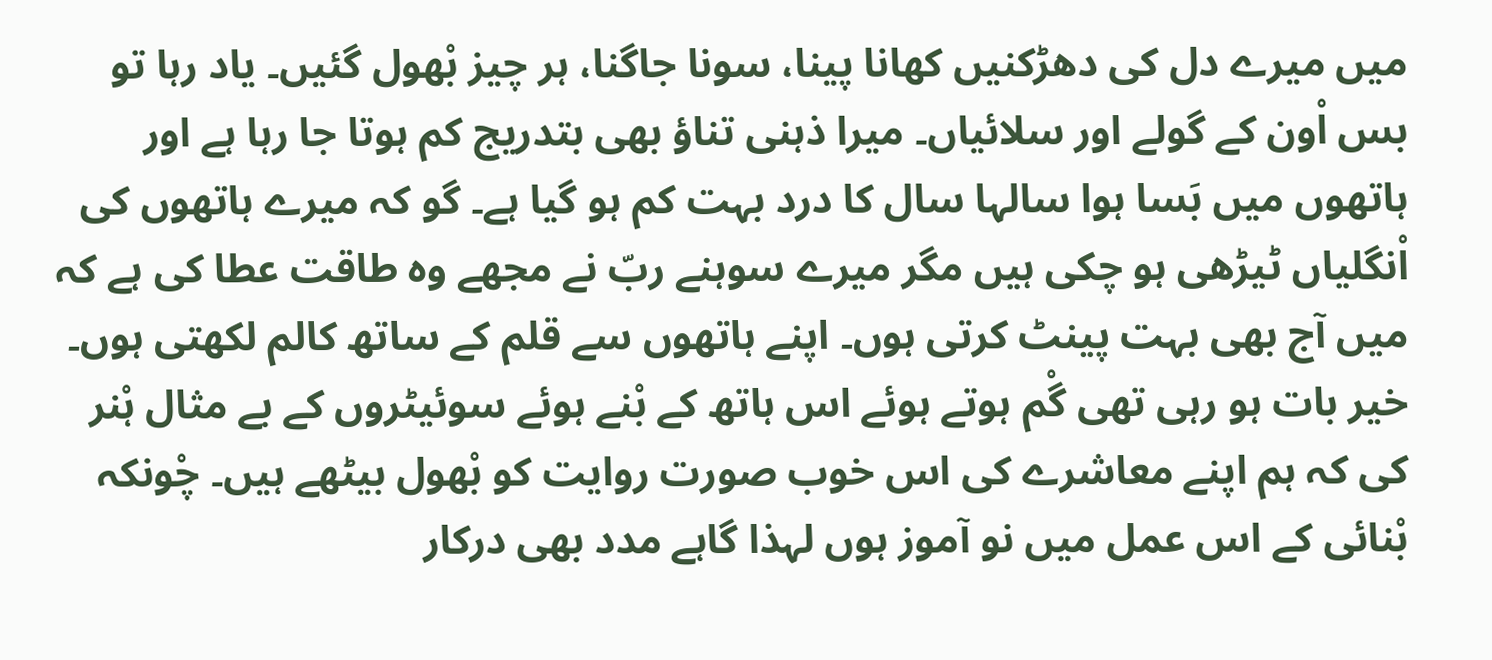میں میرے دل کی دھڑکنیں کھانا پینا، سونا جاگنا، ہر چیز بْھول گئیں۔ یاد رہا تو بس اْون کے گولے اور سلائیاں۔ میرا ذہنی تناؤ بھی بتدریج کم ہوتا جا رہا ہے اور ہاتھوں میں بَسا ہوا سالہا سال کا درد بہت کم ہو گیا ہے۔ گو کہ میرے ہاتھوں کی اْنگلیاں ٹیڑھی ہو چکی ہیں مگر میرے سوہنے ربّ نے مجھے وہ طاقت عطا کی ہے کہ میں آج بھی بہت پینٹ کرتی ہوں۔ اپنے ہاتھوں سے قلم کے ساتھ کالم لکھتی ہوں۔ خیر بات ہو رہی تھی گْم ہوتے ہوئے اس ہاتھ کے بْنے ہوئے سوئیٹروں کے بے مثال ہْنر کی کہ ہم اپنے معاشرے کی اس خوب صورت روایت کو بْھول بیٹھے ہیں۔ چْونکہ بْنائی کے اس عمل میں نو آموز ہوں لہذا گاہے مدد بھی درکار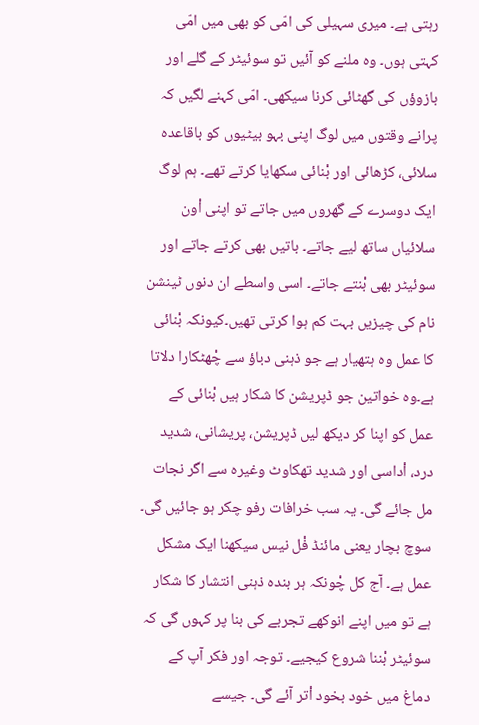رہتی ہے۔ میری سہیلی کی امّی کو بھی میں امّی کہتی ہوں۔ وہ ملنے کو آئیں تو سوئیٹر کے گلے اور بازوؤں کی گھٹائی کرنا سیکھی۔ امّی کہنے لگیں کہ پرانے وقتوں میں لوگ اپنی بہو بیٹیوں کو باقاعدہ سلائی، کڑھائی اور بْنائی سکھایا کرتے تھے۔ ہم لوگ ایک دوسرے کے گھروں میں جاتے تو اپنی اْون سلائیاں ساتھ لیے جاتے۔ باتیں بھی کرتے جاتے اور سوئیٹر بھی بْنتے جاتے۔ اسی واسطے ان دنوں ٹینشن نام کی چیزیں بہت کم ہوا کرتی تھیں۔کیونکہ بْنائی کا عمل وہ ہتھیار ہے جو ذہنی دباؤ سے چْھٹکارا دلاتا ہے۔وہ خواتین جو ڈپریشن کا شکار ہیں بْنائی کے عمل کو اپنا کر دیکھ لیں ڈپریشن، پریشانی، شدید درد، اْداسی اور شدید تھکاوٹ وغیرہ سے اگر نجات مل جائے گی۔ یہ سب خرافات رفو چکر ہو جائیں گی۔ سوچ بچار یعنی مائنڈ فْل نیس سیکھنا ایک مشکل عمل ہے۔ آج کل چْونکہ ہر بندہ ذہنی انتشار کا شکار ہے تو میں اپنے انوکھے تجربے کی بنا پر کہوں گی کہ سوئیٹر بْننا شروع کیجیے۔ توجہ اور فکر آپ کے دماغ میں خود بخود اْتر آئے گی۔ جیسے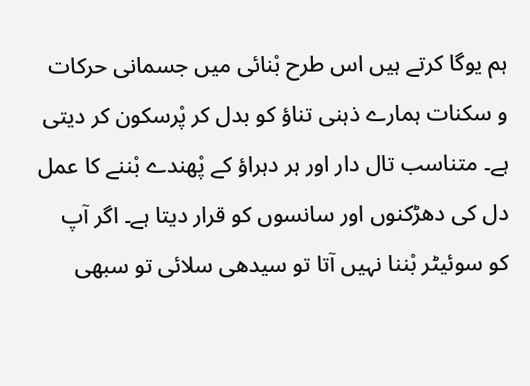ہم یوگا کرتے ہیں اس طرح بْنائی میں جسمانی حرکات و سکنات ہمارے ذہنی تناؤ کو بدل کر پْرسکون کر دیتی ہے۔ متناسب تال دار اور ہر دہراؤ کے پْھندے بْننے کا عمل دل کی دھڑکنوں اور سانسوں کو قرار دیتا ہے۔ اگر آپ کو سوئیٹر بْننا نہیں آتا تو سیدھی سلائی تو سبھی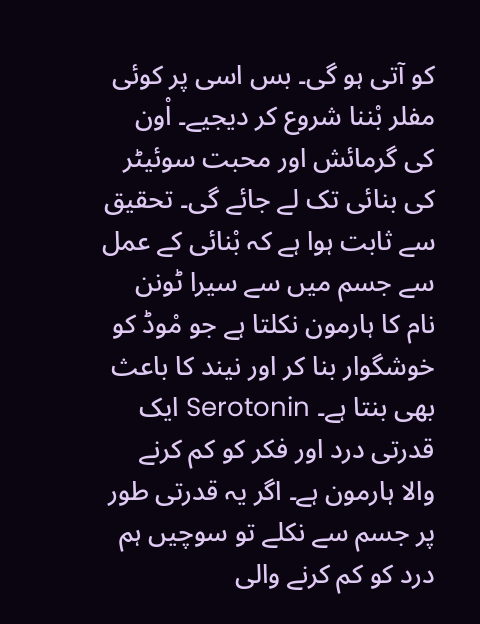کو آتی ہو گی۔ بس اسی پر کوئی مفلر بْننا شروع کر دیجیے۔ اْون کی گرمائش اور محبت سوئیٹر کی بنائی تک لے جائے گی۔ تحقیق سے ثابت ہوا ہے کہ بْنائی کے عمل سے جسم میں سے سیرا ٹونن نام کا ہارمون نکلتا ہے جو مْوڈ کو خوشگوار بنا کر اور نیند کا باعث بھی بنتا ہے۔ Serotonin ایک قدرتی درد اور فکر کو کم کرنے والا ہارمون ہے۔ اگر یہ قدرتی طور پر جسم سے نکلے تو سوچیں ہم درد کو کم کرنے والی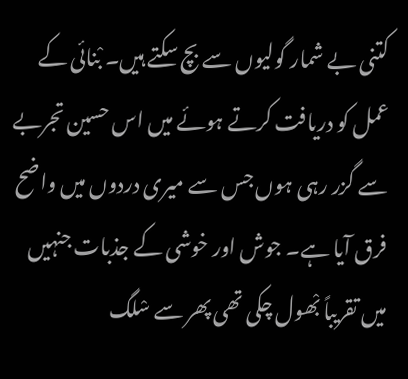کتنی بے شمار گولیوں سے بچ سکتے ہیں۔ بْنائی کے عمل کو دریافت کرتے ہوئے میں اس حسین تجربے سے گزر رہی ہوں جس سے میری دردوں میں واضح فرق آیا ہے۔ جوش اور خوشی کے جذبات جنہیں میں تقریباً بْھول چکی تھی پھر سے سْلگ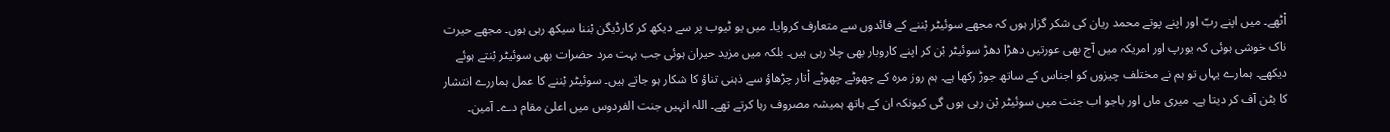اْٹھے۔ میں اپنے ربّ اور اپنے پوتے محمد ریان کی شکر گزار ہوں کہ مجھے سوئیٹر بْننے کے فائدوں سے متعارف کروایا۔ میں یو ٹیوب پر سے دیکھ کر کارڈیگن بْننا سیکھ رہی ہوں۔ مجھے حیرت ناک خوشی ہوئی کہ یورپ اور امریکہ میں آج بھی عورتیں دھڑا دھڑ سوئیٹر بْن کر اپنے کاروبار بھی چلا رہی ہیں۔ بلکہ میں مزید حیران ہوئی جب بہت مرد حضرات بھی سوئیٹر بْنتے ہوئے دیکھے۔ ہمارے یہاں تو ہم نے مختلف چیزوں کو اجناس کے ساتھ جوڑ رکھا ہے۔ ہم روز مرہ کے چھوٹے چھوٹے اْتار چڑھاؤ سے ذہنی تناؤ کا شکار ہو جاتے ہیں۔ سوئیٹر بْننے کا عمل ہماررے انتشار کا بٹن آف کر دیتا ہے۔ میری ماں اور باجو اب جنت میں سوئیٹر بْن رہی ہوں گی کیونکہ ان کے ہاتھ ہمیشہ مصروف رہا کرتے تھے۔ اللہ انہیں جنت الفردوس میں اعلیٰ مقام دے۔ آمین۔